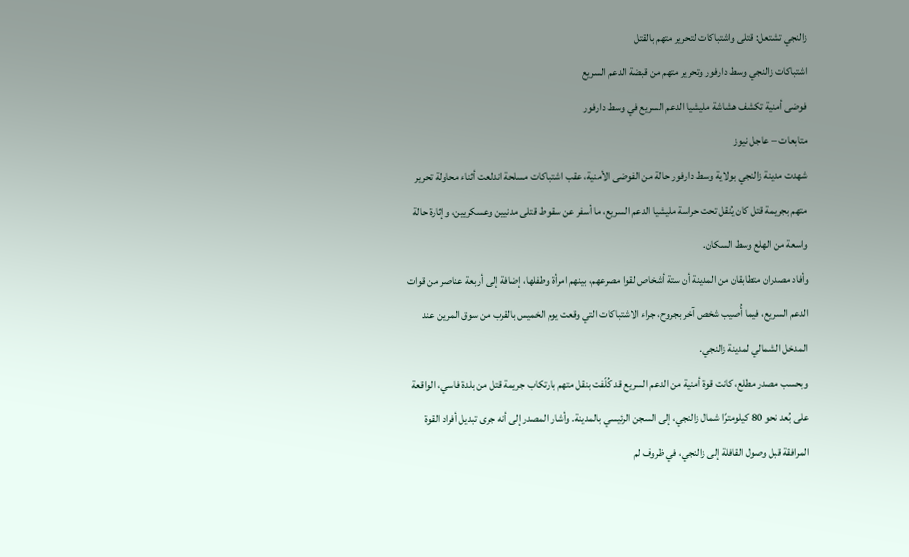زالنجي تشتعل: قتلى واشتباكات لتحرير متهم بالقتل
اشتباكات زالنجي وسط دارفور وتحرير متهم من قبضة الدعم السريع
فوضى أمنية تكشف هشاشة مليشيا الدعم السريع في وسط دارفور
متابعات – عاجل نيوز
شهدت مدينة زالنجي بولاية وسط دارفور حالة من الفوضى الأمنية، عقب اشتباكات مسلحة اندلعت أثناء محاولة تحرير متهم بجريمة قتل كان يُنقل تحت حراسة مليشيا الدعم السريع، ما أسفر عن سقوط قتلى مدنيين وعسكريين، وإثارة حالة واسعة من الهلع وسط السكان.
وأفاد مصدران متطابقان من المدينة أن ستة أشخاص لقوا مصرعهم، بينهم امرأة وطفلها، إضافة إلى أربعة عناصر من قوات الدعم السريع، فيما أُصيب شخص آخر بجروح، جراء الاشتباكات التي وقعت يوم الخميس بالقرب من سوق المرين عند المدخل الشمالي لمدينة زالنجي.
وبحسب مصدر مطلع، كانت قوة أمنية من الدعم السريع قد كُلّفت بنقل متهم بارتكاب جريمة قتل من بلدة فاسي، الواقعة على بُعد نحو 80 كيلومترًا شمال زالنجي، إلى السجن الرئيسي بالمدينة. وأشار المصدر إلى أنه جرى تبديل أفراد القوة المرافقة قبل وصول القافلة إلى زالنجي، في ظروف لم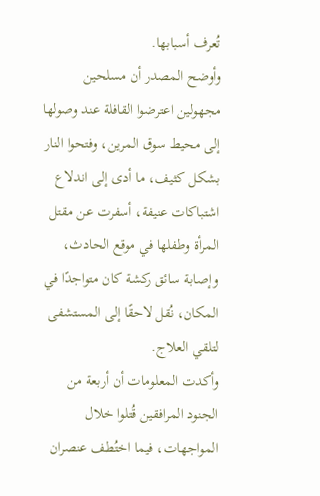تُعرف أسبابها.
وأوضح المصدر أن مسلحين مجهولين اعترضوا القافلة عند وصولها إلى محيط سوق المرين، وفتحوا النار بشكل كثيف، ما أدى إلى اندلاع اشتباكات عنيفة، أسفرت عن مقتل المرأة وطفلها في موقع الحادث، وإصابة سائق ركشة كان متواجدًا في المكان، نُقل لاحقًا إلى المستشفى لتلقي العلاج.
وأكدت المعلومات أن أربعة من الجنود المرافقين قُتلوا خلال المواجهات، فيما اختُطف عنصران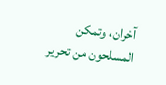آخران، وتمكن المسلحون من تحرير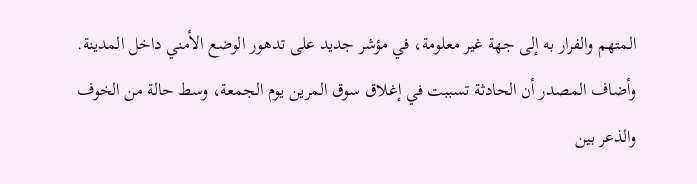المتهم والفرار به إلى جهة غير معلومة، في مؤشر جديد على تدهور الوضع الأمني داخل المدينة.
وأضاف المصدر أن الحادثة تسببت في إغلاق سوق المرين يوم الجمعة، وسط حالة من الخوف والذعر بين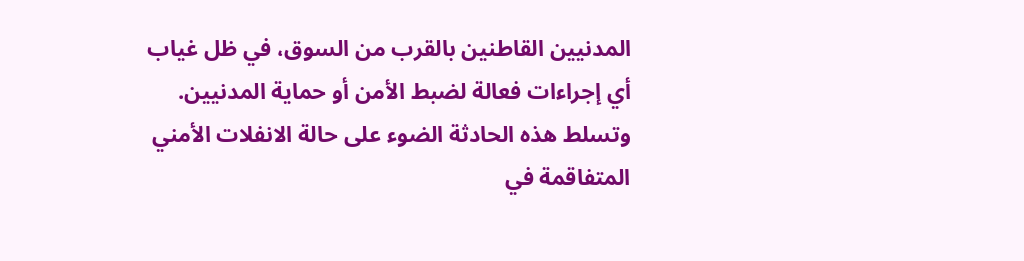المدنيين القاطنين بالقرب من السوق، في ظل غياب أي إجراءات فعالة لضبط الأمن أو حماية المدنيين.
وتسلط هذه الحادثة الضوء على حالة الانفلات الأمني المتفاقمة في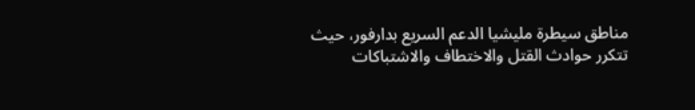مناطق سيطرة مليشيا الدعم السريع بدارفور، حيث تتكرر حوادث القتل والاختطاف والاشتباكات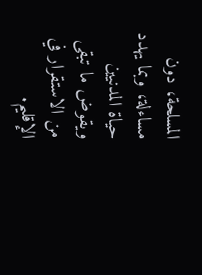المسلحة، دون مساءلة، وبما يهدد حياة المدنيين ويقوض ما تبقى من الاستقرار في الإقليم.